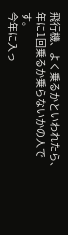飛行機、よく乗るかといわれたら、年に1回乗るか乗らないかの人です。
今年に入っ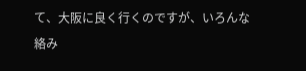て、大阪に良く行くのですが、いろんな絡み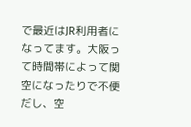で最近はJR利用者になってます。大阪って時間帯によって関空になったりで不便だし、空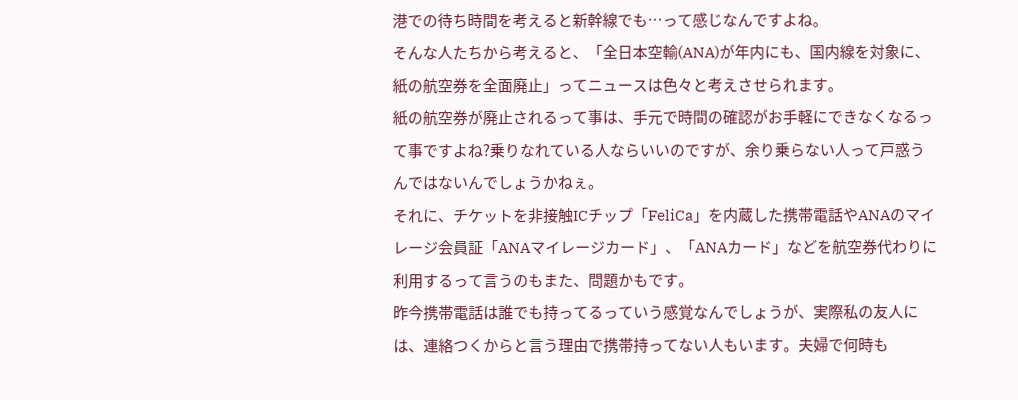港での待ち時間を考えると新幹線でも…って感じなんですよね。
そんな人たちから考えると、「全日本空輸(ANA)が年内にも、国内線を対象に、紙の航空券を全面廃止」ってニュースは色々と考えさせられます。
紙の航空券が廃止されるって事は、手元で時間の確認がお手軽にできなくなるって事ですよね?乗りなれている人ならいいのですが、余り乗らない人って戸惑うんではないんでしょうかねぇ。
それに、チケットを非接触ICチップ「FeliCa」を内蔵した携帯電話やANAのマイレージ会員証「ANAマイレージカード」、「ANAカード」などを航空券代わりに利用するって言うのもまた、問題かもです。
昨今携帯電話は誰でも持ってるっていう感覚なんでしょうが、実際私の友人には、連絡つくからと言う理由で携帯持ってない人もいます。夫婦で何時も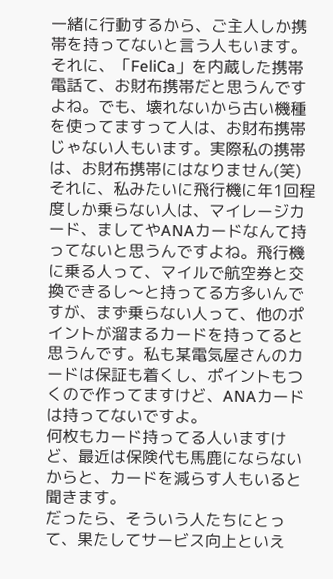一緒に行動するから、ご主人しか携帯を持ってないと言う人もいます。それに、「FeliCa」を内蔵した携帯電話て、お財布携帯だと思うんですよね。でも、壊れないから古い機種を使ってますって人は、お財布携帯じゃない人もいます。実際私の携帯は、お財布携帯にはなりません(笑)
それに、私みたいに飛行機に年1回程度しか乗らない人は、マイレージカード、ましてやANAカードなんて持ってないと思うんですよね。飛行機に乗る人って、マイルで航空券と交換できるし〜と持ってる方多いんですが、まず乗らない人って、他のポイントが溜まるカードを持ってると思うんです。私も某電気屋さんのカードは保証も着くし、ポイントもつくので作ってますけど、ANAカードは持ってないですよ。
何枚もカード持ってる人いますけど、最近は保険代も馬鹿にならないからと、カードを減らす人もいると聞きます。
だったら、そういう人たちにとって、果たしてサービス向上といえ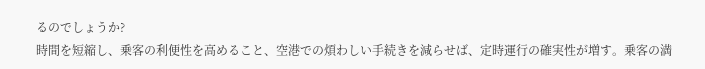るのでしょうか?
時間を短縮し、乗客の利便性を高めること、空港での煩わしい手続きを減らせば、定時運行の確実性が増す。乗客の満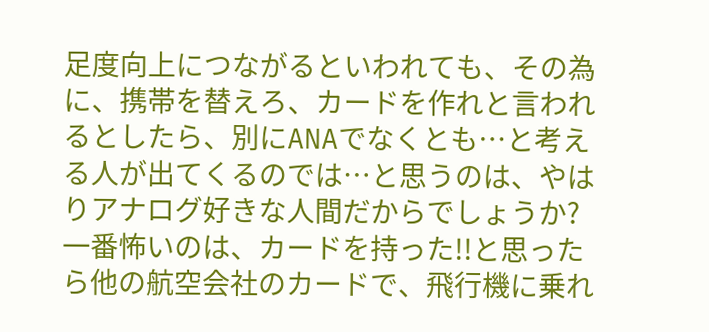足度向上につながるといわれても、その為に、携帯を替えろ、カードを作れと言われるとしたら、別にANAでなくとも…と考える人が出てくるのでは…と思うのは、やはりアナログ好きな人間だからでしょうか?
一番怖いのは、カードを持った!!と思ったら他の航空会社のカードで、飛行機に乗れ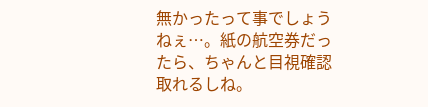無かったって事でしょうねぇ…。紙の航空券だったら、ちゃんと目視確認取れるしね。